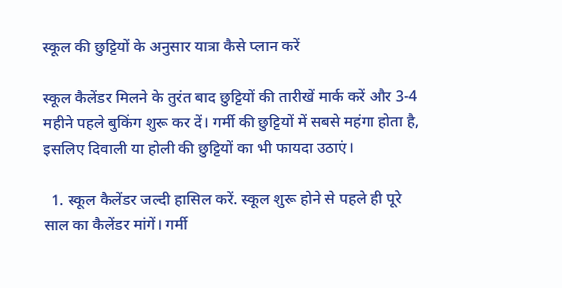स्कूल की छुट्टियों के अनुसार यात्रा कैसे प्लान करें

स्कूल कैलेंडर मिलने के तुरंत बाद छुट्टियों की तारीखें मार्क करें और 3-4 महीने पहले बुकिंग शुरू कर दें। गर्मी की छुट्टियों में सबसे महंगा होता है, इसलिए दिवाली या होली की छुट्टियों का भी फायदा उठाएं।

  1. स्कूल कैलेंडर जल्दी हासिल करें. स्कूल शुरू होने से पहले ही पूरे साल का कैलेंडर मांगें। गर्मी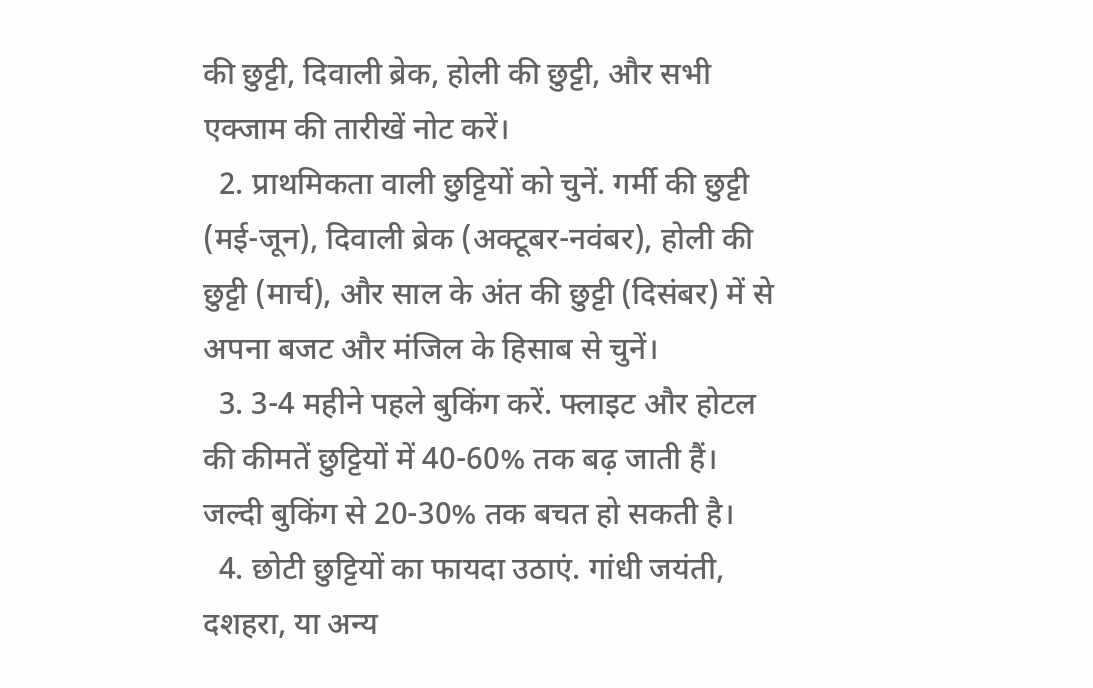की छुट्टी, दिवाली ब्रेक, होली की छुट्टी, और सभी एक्जाम की तारीखें नोट करें।
  2. प्राथमिकता वाली छुट्टियों को चुनें. गर्मी की छुट्टी (मई-जून), दिवाली ब्रेक (अक्टूबर-नवंबर), होली की छुट्टी (मार्च), और साल के अंत की छुट्टी (दिसंबर) में से अपना बजट और मंजिल के हिसाब से चुनें।
  3. 3-4 महीने पहले बुकिंग करें. फ्लाइट और होटल की कीमतें छुट्टियों में 40-60% तक बढ़ जाती हैं। जल्दी बुकिंग से 20-30% तक बचत हो सकती है।
  4. छोटी छुट्टियों का फायदा उठाएं. गांधी जयंती, दशहरा, या अन्य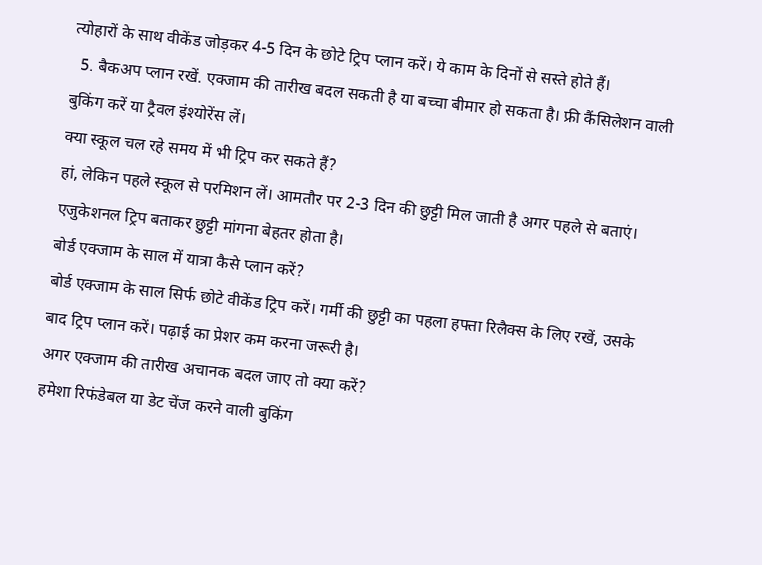त्योहारों के साथ वीकेंड जोड़कर 4-5 दिन के छोटे ट्रिप प्लान करें। ये काम के दिनों से सस्ते होते हैं।
  5. बैकअप प्लान रखें. एक्जाम की तारीख बदल सकती है या बच्चा बीमार हो सकता है। फ्री कैंसिलेशन वाली बुकिंग करें या ट्रैवल इंश्योरेंस लें।
क्या स्कूल चल रहे समय में भी ट्रिप कर सकते हैं?
हां, लेकिन पहले स्कूल से परमिशन लें। आमतौर पर 2-3 दिन की छुट्टी मिल जाती है अगर पहले से बताएं। एजुकेशनल ट्रिप बताकर छुट्टी मांगना बेहतर होता है।
बोर्ड एक्जाम के साल में यात्रा कैसे प्लान करें?
बोर्ड एक्जाम के साल सिर्फ छोटे वीकेंड ट्रिप करें। गर्मी की छुट्टी का पहला हफ्ता रिलैक्स के लिए रखें, उसके बाद ट्रिप प्लान करें। पढ़ाई का प्रेशर कम करना जरूरी है।
अगर एक्जाम की तारीख अचानक बदल जाए तो क्या करें?
हमेशा रिफंडेबल या डेट चेंज करने वाली बुकिंग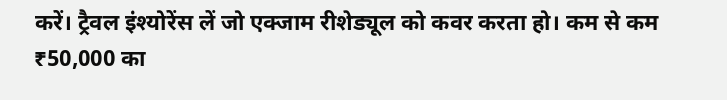करें। ट्रैवल इंश्योरेंस लें जो एक्जाम रीशेड्यूल को कवर करता हो। कम से कम ₹50,000 का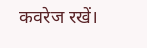कवरेज रखें।